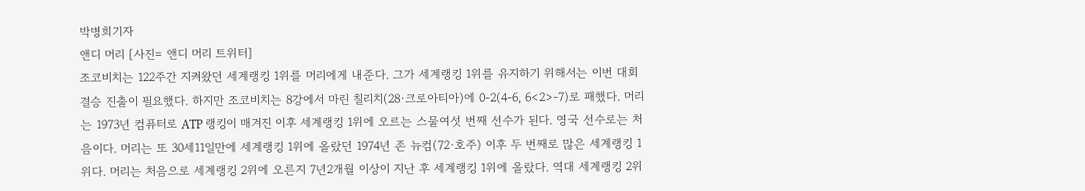박병희기자
앤디 머리 [사진= 앤디 머리 트위터]
조코비치는 122주간 지켜왔던 세계랭킹 1위를 머리에게 내준다. 그가 세계랭킹 1위를 유지하기 위해서는 이번 대회 결승 진출이 필요했다. 하지만 조코비치는 8강에서 마린 칠리치(28·크로아티아)에 0-2(4-6, 6<2>-7)로 패했다. 머리는 1973년 컴퓨터로 ATP 랭킹이 매겨진 이후 세계랭킹 1위에 오르는 스물여섯 번째 선수가 된다. 영국 선수로는 처음이다. 머리는 또 30세11일만에 세계랭킹 1위에 올랐던 1974년 존 뉴컴(72·호주) 이후 두 번째로 많은 세계랭킹 1위다. 머리는 처음으로 세계랭킹 2위에 오른지 7년2개월 이상이 지난 후 세계랭킹 1위에 올랐다. 역대 세계랭킹 2위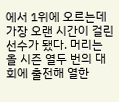에서 1위에 오르는데 가장 오랜 시간이 걸린 선수가 됐다. 머리는 올 시즌 열두 번의 대회에 출전해 열한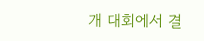개 대회에서 결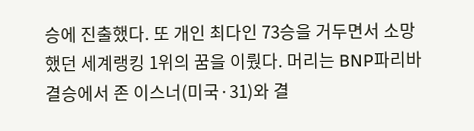승에 진출했다. 또 개인 최다인 73승을 거두면서 소망했던 세계랭킹 1위의 꿈을 이뤘다. 머리는 BNP파리바 결승에서 존 이스너(미국·31)와 결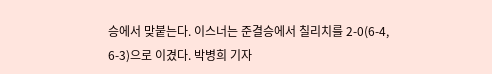승에서 맞붙는다. 이스너는 준결승에서 칠리치를 2-0(6-4, 6-3)으로 이겼다. 박병희 기자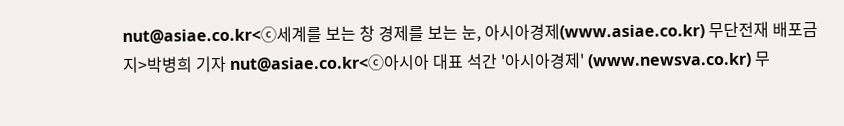nut@asiae.co.kr<ⓒ세계를 보는 창 경제를 보는 눈, 아시아경제(www.asiae.co.kr) 무단전재 배포금지>박병희 기자 nut@asiae.co.kr<ⓒ아시아 대표 석간 '아시아경제' (www.newsva.co.kr) 무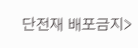단전재 배포금지>